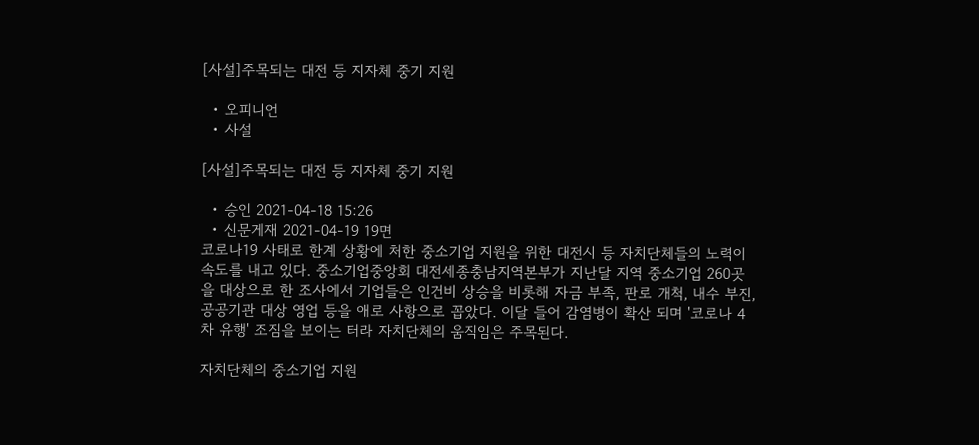[사설]주목되는 대전 등 지자체 중기 지원

  • 오피니언
  • 사설

[사설]주목되는 대전 등 지자체 중기 지원

  • 승인 2021-04-18 15:26
  • 신문게재 2021-04-19 19면
코로나19 사태로 한계 상황에 처한 중소기업 지원을 위한 대전시 등 자치단체들의 노력이 속도를 내고 있다. 중소기업중앙회 대전세종충남지역본부가 지난달 지역 중소기업 260곳을 대상으로 한 조사에서 기업들은 인건비 상승을 비롯해 자금 부족, 판로 개척, 내수 부진, 공공기관 대상 영업 등을 애로 사항으로 꼽았다. 이달 들어 감염병이 확산 되며 '코로나 4차 유행' 조짐을 보이는 터라 자치단체의 움직임은 주목된다.

자치단체의 중소기업 지원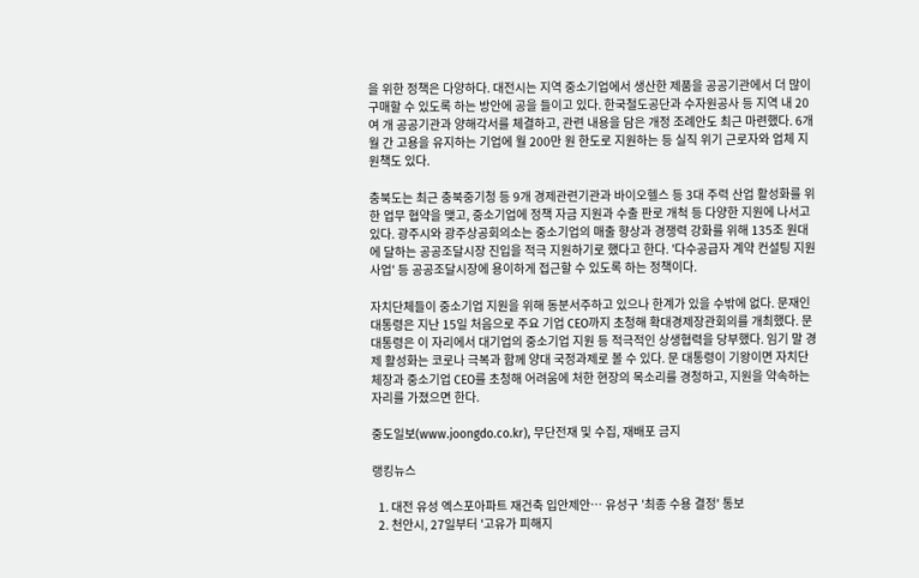을 위한 정책은 다양하다. 대전시는 지역 중소기업에서 생산한 제품을 공공기관에서 더 많이 구매할 수 있도록 하는 방안에 공을 들이고 있다. 한국철도공단과 수자원공사 등 지역 내 20여 개 공공기관과 양해각서를 체결하고, 관련 내용을 담은 개정 조례안도 최근 마련했다. 6개월 간 고용을 유지하는 기업에 월 200만 원 한도로 지원하는 등 실직 위기 근로자와 업체 지원책도 있다.

충북도는 최근 충북중기청 등 9개 경제관련기관과 바이오헬스 등 3대 주력 산업 활성화를 위한 업무 협약을 맺고, 중소기업에 정책 자금 지원과 수출 판로 개척 등 다양한 지원에 나서고 있다. 광주시와 광주상공회의소는 중소기업의 매출 향상과 경쟁력 강화를 위해 135조 원대에 달하는 공공조달시장 진입을 적극 지원하기로 했다고 한다. '다수공급자 계약 컨설팅 지원사업' 등 공공조달시장에 용이하게 접근할 수 있도록 하는 정책이다.

자치단체들이 중소기업 지원을 위해 동분서주하고 있으나 한계가 있을 수밖에 없다. 문재인 대통령은 지난 15일 처음으로 주요 기업 CEO까지 초청해 확대경제장관회의를 개최했다. 문 대통령은 이 자리에서 대기업의 중소기업 지원 등 적극적인 상생협력을 당부했다. 임기 말 경제 활성화는 코로나 극복과 함께 양대 국정과제로 볼 수 있다. 문 대통령이 기왕이면 자치단체장과 중소기업 CEO를 초청해 어려움에 처한 현장의 목소리를 경청하고, 지원을 약속하는 자리를 가졌으면 한다.

중도일보(www.joongdo.co.kr), 무단전재 및 수집, 재배포 금지

랭킹뉴스

  1. 대전 유성 엑스포아파트 재건축 입안제안… 유성구 '최종 수용 결정' 통보
  2. 천안시, 27일부터 '고유가 피해지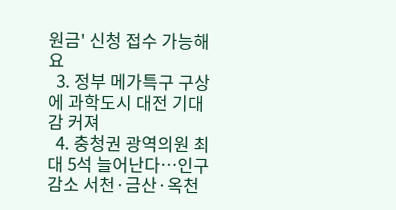원금' 신청 접수 가능해요
  3. 정부 메가특구 구상에 과학도시 대전 기대감 커져
  4. 충청권 광역의원 최대 5석 늘어난다…인구감소 서천·금산·옥천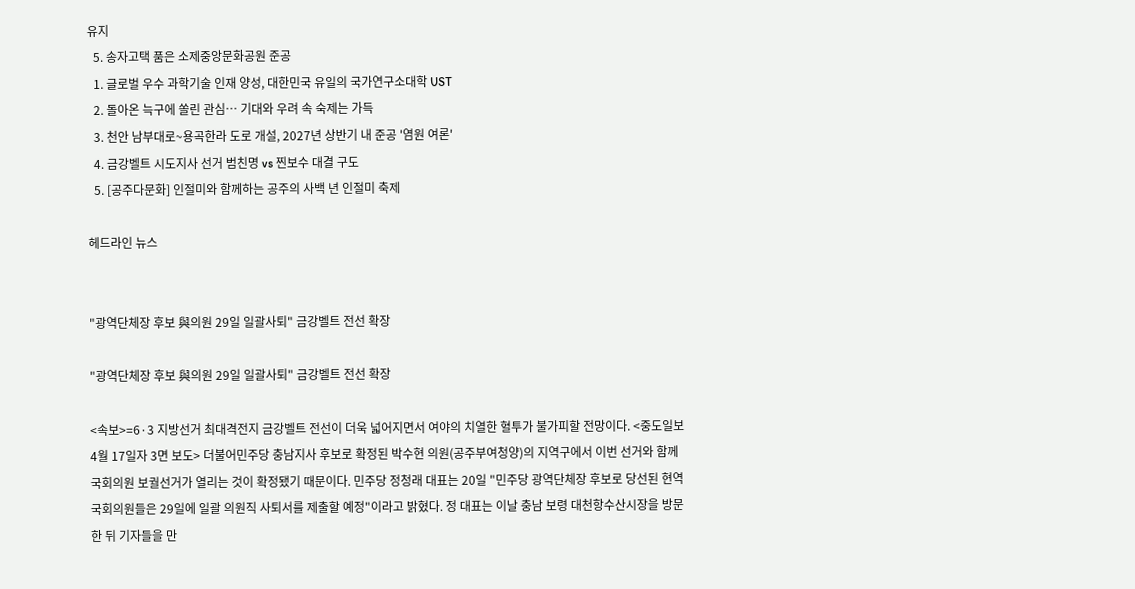유지
  5. 송자고택 품은 소제중앙문화공원 준공
  1. 글로벌 우수 과학기술 인재 양성, 대한민국 유일의 국가연구소대학 UST
  2. 돌아온 늑구에 쏠린 관심… 기대와 우려 속 숙제는 가득
  3. 천안 남부대로~용곡한라 도로 개설, 2027년 상반기 내 준공 '염원 여론'
  4. 금강벨트 시도지사 선거 범친명 vs 찐보수 대결 구도
  5. [공주다문화] 인절미와 함께하는 공주의 사백 년 인절미 축제

헤드라인 뉴스


"광역단체장 후보 與의원 29일 일괄사퇴" 금강벨트 전선 확장

"광역단체장 후보 與의원 29일 일괄사퇴" 금강벨트 전선 확장

<속보>=6·3 지방선거 최대격전지 금강벨트 전선이 더욱 넓어지면서 여야의 치열한 혈투가 불가피할 전망이다. <중도일보 4월 17일자 3면 보도> 더불어민주당 충남지사 후보로 확정된 박수현 의원(공주부여청양)의 지역구에서 이번 선거와 함께 국회의원 보궐선거가 열리는 것이 확정됐기 때문이다. 민주당 정청래 대표는 20일 "민주당 광역단체장 후보로 당선된 현역 국회의원들은 29일에 일괄 의원직 사퇴서를 제출할 예정"이라고 밝혔다. 정 대표는 이날 충남 보령 대천항수산시장을 방문한 뒤 기자들을 만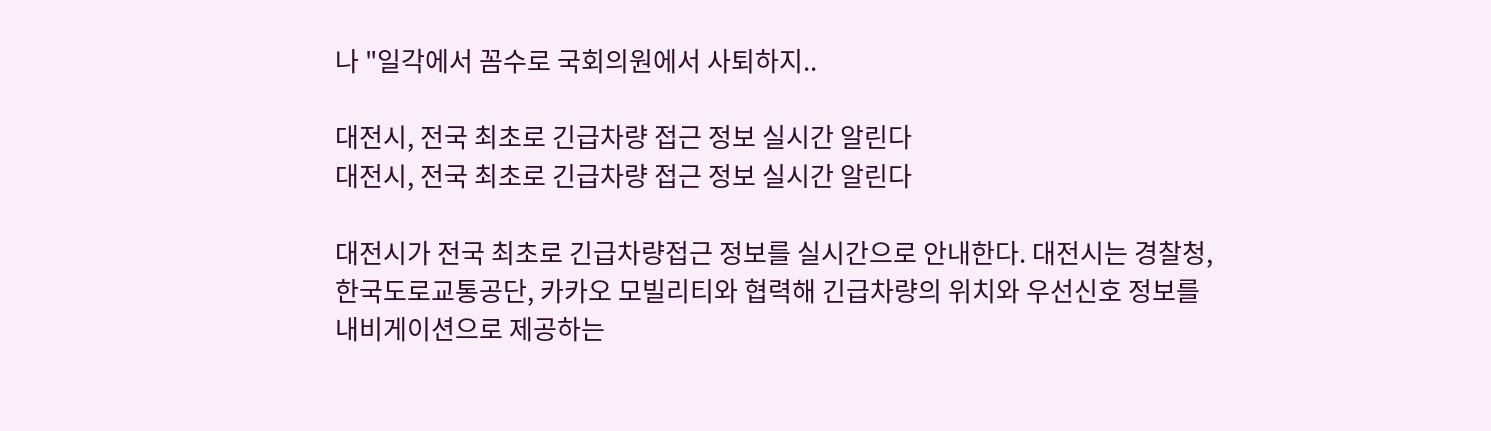나 "일각에서 꼼수로 국회의원에서 사퇴하지..

대전시, 전국 최초로 긴급차량 접근 정보 실시간 알린다
대전시, 전국 최초로 긴급차량 접근 정보 실시간 알린다

대전시가 전국 최초로 긴급차량접근 정보를 실시간으로 안내한다. 대전시는 경찰청, 한국도로교통공단, 카카오 모빌리티와 협력해 긴급차량의 위치와 우선신호 정보를 내비게이션으로 제공하는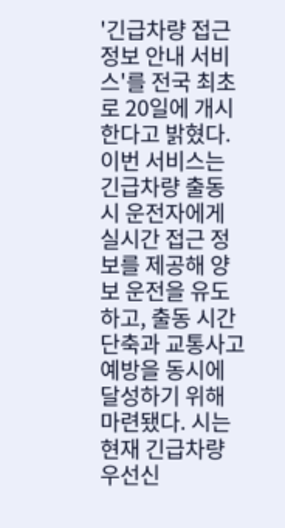'긴급차량 접근 정보 안내 서비스'를 전국 최초로 20일에 개시한다고 밝혔다. 이번 서비스는 긴급차량 출동 시 운전자에게 실시간 접근 정보를 제공해 양보 운전을 유도하고, 출동 시간 단축과 교통사고 예방을 동시에 달성하기 위해 마련됐다. 시는 현재 긴급차량 우선신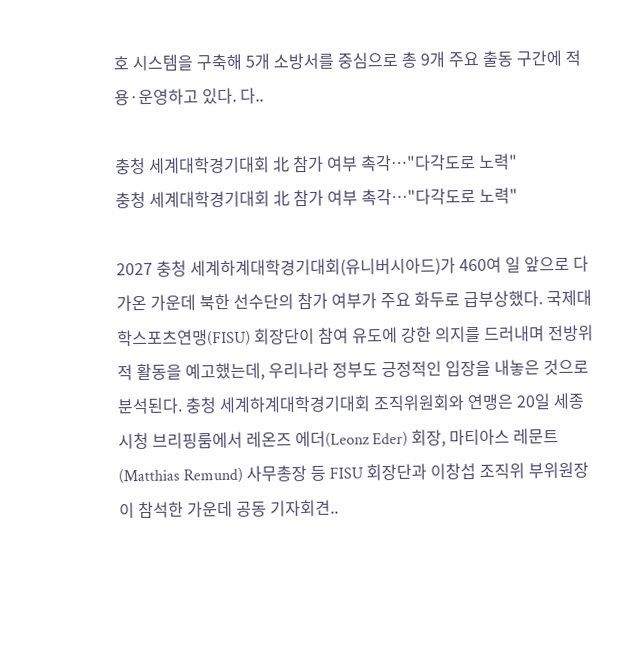호 시스템을 구축해 5개 소방서를 중심으로 총 9개 주요 출동 구간에 적용·운영하고 있다. 다..

충청 세계대학경기대회 北 참가 여부 촉각…"다각도로 노력"
충청 세계대학경기대회 北 참가 여부 촉각…"다각도로 노력"

2027 충청 세계하계대학경기대회(유니버시아드)가 460여 일 앞으로 다가온 가운데 북한 선수단의 참가 여부가 주요 화두로 급부상했다. 국제대학스포츠연맹(FISU) 회장단이 참여 유도에 강한 의지를 드러내며 전방위적 활동을 예고했는데, 우리나라 정부도 긍정적인 입장을 내놓은 것으로 분석된다. 충청 세계하계대학경기대회 조직위원회와 연맹은 20일 세종시청 브리핑룸에서 레온즈 에더(Leonz Eder) 회장, 마티아스 레문트(Matthias Remund) 사무총장 등 FISU 회장단과 이창섭 조직위 부위원장이 참석한 가운데 공동 기자회견..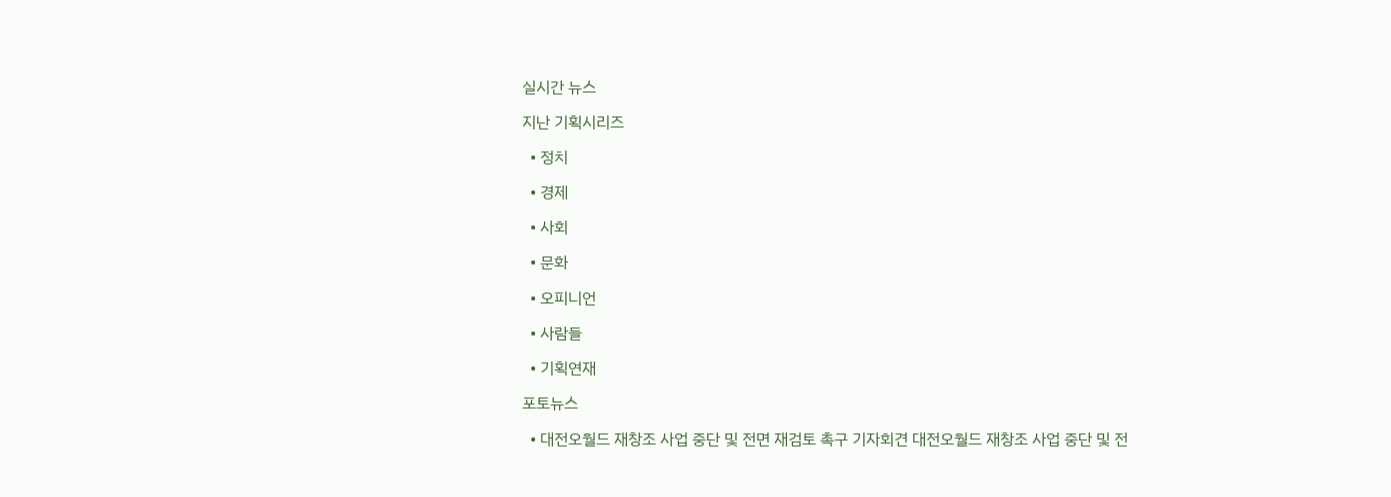실시간 뉴스

지난 기획시리즈

  • 정치

  • 경제

  • 사회

  • 문화

  • 오피니언

  • 사람들

  • 기획연재

포토뉴스

  • 대전오월드 재창조 사업 중단 및 전면 재검토 촉구 기자회견 대전오월드 재창조 사업 중단 및 전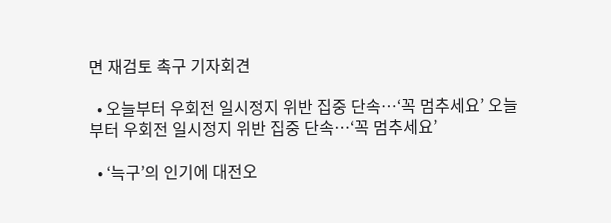면 재검토 촉구 기자회견

  • 오늘부터 우회전 일시정지 위반 집중 단속…‘꼭 멈추세요’ 오늘부터 우회전 일시정지 위반 집중 단속…‘꼭 멈추세요’

  • ‘늑구’의 인기에 대전오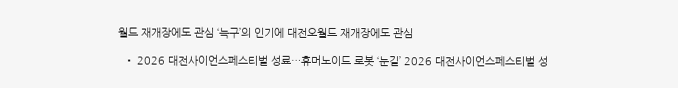월드 재개장에도 관심 ‘늑구’의 인기에 대전오월드 재개장에도 관심

  • 2026 대전사이언스페스티벌 성료…휴머노이드 로봇 ‘눈길’ 2026 대전사이언스페스티벌 성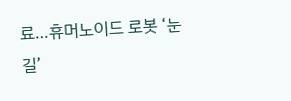료…휴머노이드 로봇 ‘눈길’